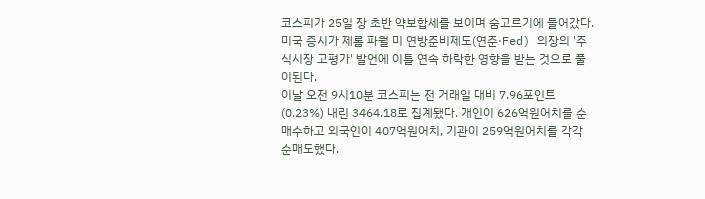코스피가 25일 장 초반 약보합세를 보이며 숨고르기에 들어갔다. 미국 증시가 제롬 파월 미 연방준비제도(연준·Fed) 의장의 '주식시장 고평가' 발언에 이틀 연속 하락한 영향을 받는 것으로 풀이된다.
이날 오전 9시10분 코스피는 전 거래일 대비 7.96포인트(0.23%) 내린 3464.18로 집계됐다. 개인이 626억원어치를 순매수하고 외국인이 407억원어치, 기관이 259억원어치를 각각 순매도했다.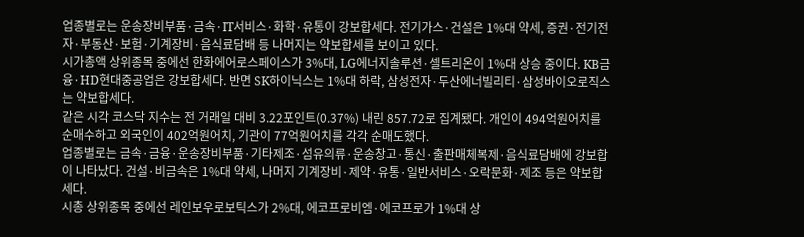업종별로는 운송장비부품·금속·IT서비스·화학·유통이 강보합세다. 전기가스·건설은 1%대 약세, 증권·전기전자·부동산·보험·기계장비·음식료담배 등 나머지는 약보합세를 보이고 있다.
시가총액 상위종목 중에선 한화에어로스페이스가 3%대, LG에너지솔루션·셀트리온이 1%대 상승 중이다. KB금융·HD현대중공업은 강보합세다. 반면 SK하이닉스는 1%대 하락, 삼성전자·두산에너빌리티·삼성바이오로직스는 약보합세다.
같은 시각 코스닥 지수는 전 거래일 대비 3.22포인트(0.37%) 내린 857.72로 집계됐다. 개인이 494억원어치를 순매수하고 외국인이 402억원어치, 기관이 77억원어치를 각각 순매도했다.
업종별로는 금속·금융·운송장비부품·기타제조·섬유의류·운송창고·통신·출판매체복제·음식료담배에 강보합이 나타났다. 건설·비금속은 1%대 약세, 나머지 기계장비·제약·유통·일반서비스·오락문화·제조 등은 약보합세다.
시총 상위종목 중에선 레인보우로보틱스가 2%대, 에코프로비엠·에코프로가 1%대 상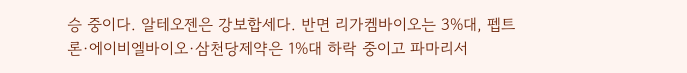승 중이다. 알테오젠은 강보합세다. 반면 리가켐바이오는 3%대, 펩트론·에이비엘바이오·삼천당제약은 1%대 하락 중이고 파마리서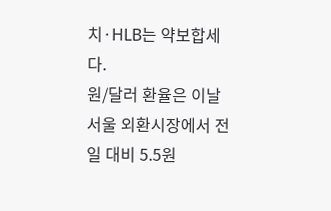치·HLB는 약보합세다.
원/달러 환율은 이날 서울 외환시장에서 전일 대비 5.5원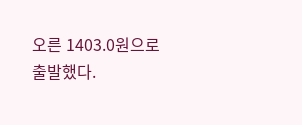오른 1403.0원으로 출발했다.